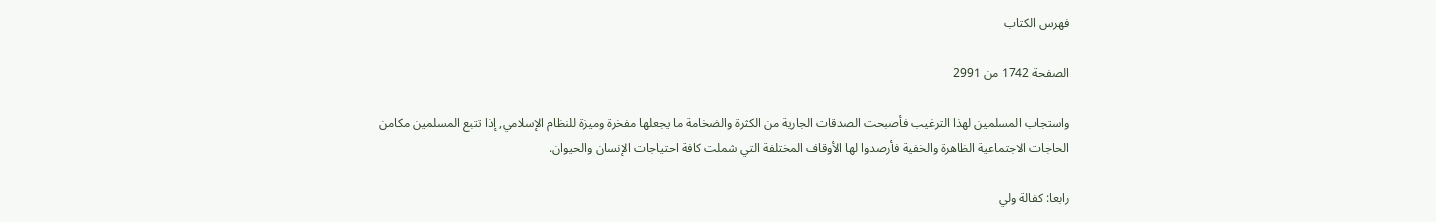فهرس الكتاب

الصفحة 1742 من 2991

واستجاب المسلمين لهذا الترغيب فأصبحت الصدقات الجارية من الكثرة والضخامة ما يجعلها مفخرة وميزة للنظام الإسلامي, إذا تتبع المسلمين مكامن الحاجات الاجتماعية الظاهرة والخفية فأرصدوا لها الأوقاف المختلفة التي شملت كافة احتياجات الإنسان والحيوان.

رابعا: كفالة ولي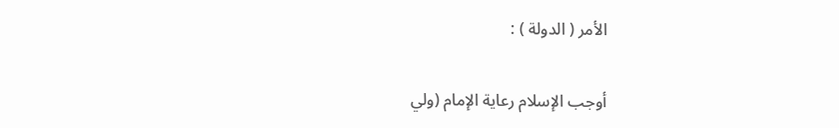الأمر ( الدولة ) :

أوجب الإسلام رعاية الإمام (ولي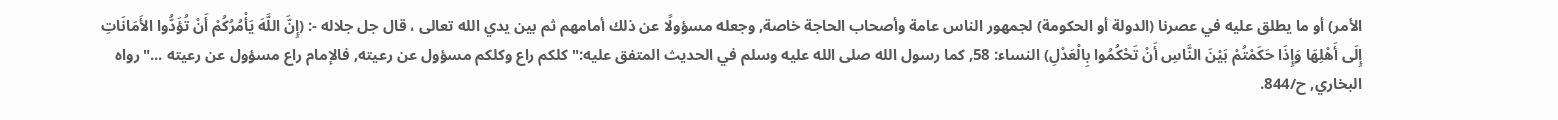الأمر) أو ما يطلق عليه في عصرنا (الدولة أو الحكومة) لجمهور الناس عامة وأصحاب الحاجة خاصة, وجعله مسؤولًا عن ذلك أمامهم ثم بين يدي الله تعالى ، قال جل جلاله -: (إِنَّ اللَّهَ يَأْمُرُكُمْ أَنْ تُؤَدُّوا الأَمَانَاتِ إِلَى أَهْلِهَا وَإِذَا حَكَمْتُمْ بَيْنَ النَّاسِ أَنْ تَحْكُمُوا بِالْعَدْلِ) النساء: 58, كما رسول الله صلى الله عليه وسلم في الحديث المتفق عليه:"كلكم راع وكلكم مسؤول عن رعيته, فالإمام راع مسؤول عن رعيته ..."رواه البخاري, ح/844.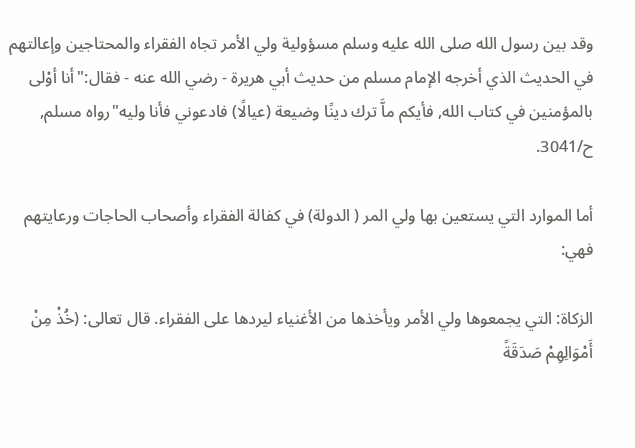وقد بين رسول الله صلى الله عليه وسلم مسؤولية ولي الأمر تجاه الفقراء والمحتاجين وإعالتهم في الحديث الذي أخرجه الإمام مسلم من حديث أبي هريرة - رضي الله عنه - فقال:"أنا أوْلى بالمؤمنين في كتاب الله, فأيكم ماَّ ترك دينًا وضيعة (عيالًا) فادعوني فأنا وليه"رواه مسلم, ح/3041.

أما الموارد التي يستعين بها ولي المر ( الدولة) في كفالة الفقراء وأصحاب الحاجات ورعايتهم فهي:

الزكاة: التي يجمعوها ولي الأمر ويأخذها من الأغنياء ليردها على الفقراء. قال تعالى: (خُذْ مِنْ أَمْوَالِهِمْ صَدَقَةً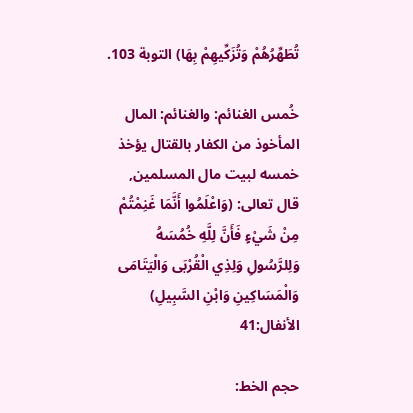تُطَهِّرُهُمْ وَتُزَكِّيهِمْ بِهَا) التوبة 103.

خُمس الغنائم: والغنائم: المال المأخوذ من الكفار بالقتال يؤخذ خمسه لبيت مال المسلمين, قال تعالى: (وَاعْلَمُوا أَنَّمَا غَنِمْتُمْ مِنْ شَيْءٍ فَأَنَّ لِلَّهِ خُمُسَهُ وَلِلرَّسُولِ وَلِذِي الْقُرْبَى وَالْيَتَامَى وَالْمَسَاكِينِ وَابْنِ السَّبِيلِ) الأنفال:41

حجم الخط: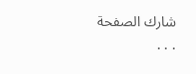شارك الصفحة
. . .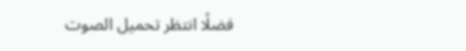فضلًا انتظر تحميل الصوت